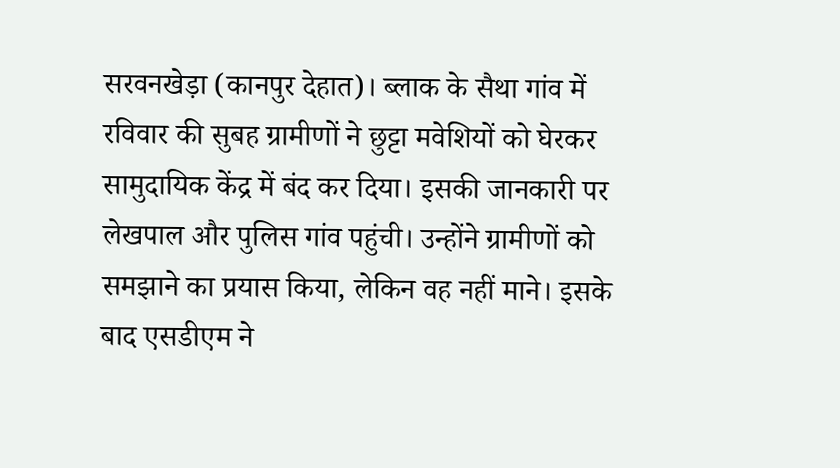सरवनखेड़ा (कानपुर देहात)। ब्लाक के सैथा गांव में रविवार की सुबह ग्रामीणों ने छुट्टा मवेशियों को घेरकर सामुदायिक केंद्र में बंद कर दिया। इसकी जानकारी पर लेखपाल और पुलिस गांव पहुंची। उन्होंने ग्रामीणों को समझाने का प्रयास किया, लेकिन वह नहीं माने। इसके बाद एसडीएम ने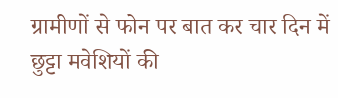ग्रामीणों से फोन पर बात कर चार दिन में छुट्टा मवेशियों की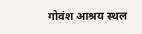गोवंश आश्रय स्थल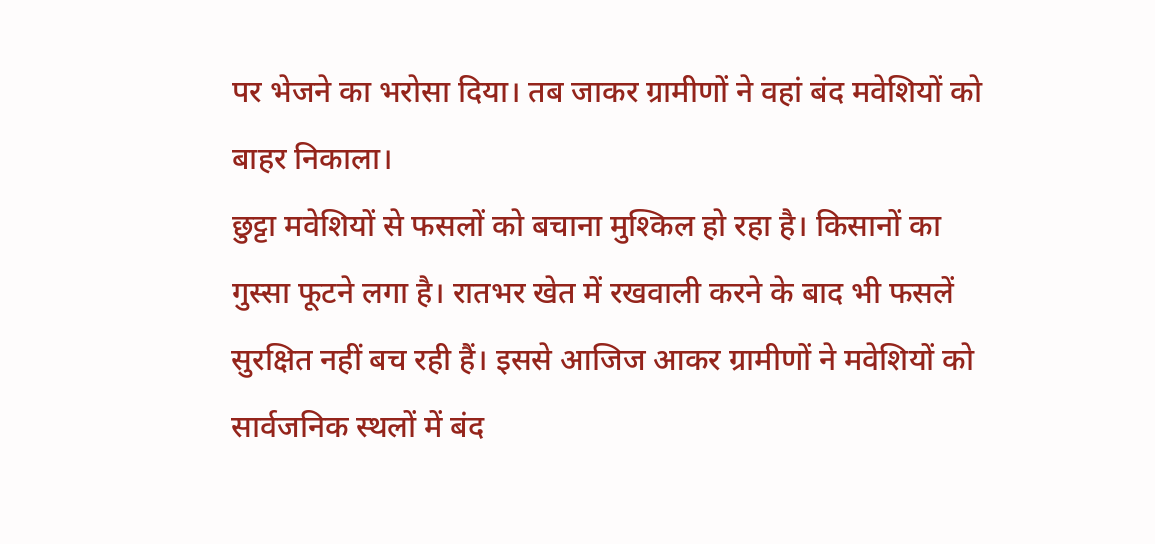पर भेजने का भरोसा दिया। तब जाकर ग्रामीणों ने वहां बंद मवेशियों को बाहर निकाला।
छुट्टा मवेशियों से फसलों को बचाना मुश्किल हो रहा है। किसानों का गुस्सा फूटने लगा है। रातभर खेत में रखवाली करने के बाद भी फसलें सुरक्षित नहीं बच रही हैं। इससे आजिज आकर ग्रामीणों ने मवेशियों को सार्वजनिक स्थलों में बंद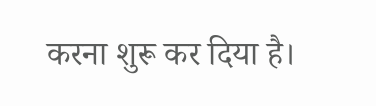करना शुरू कर दिया है।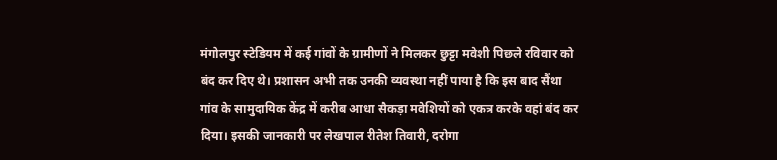मंगोलपुर स्टेडियम में कई गांवों के ग्रामीणों ने मिलकर छुट्टा मवेशी पिछले रविवार को बंद कर दिए थे। प्रशासन अभी तक उनकी व्यवस्था नहीं पाया है कि इस बाद सैंथा गांव के सामुदायिक केंद्र में करीब आधा सैकड़ा मवेशियों को एकत्र करके वहां बंद कर दिया। इसकी जानकारी पर लेखपाल रीतेश तिवारी, दरोगा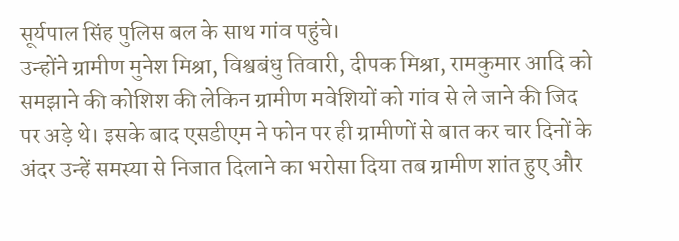सूर्यपाल सिंह पुलिस बल के साथ गांव पहुंचे।
उन्होंने ग्रामीण मुनेश मिश्रा, विश्वबंधु तिवारी, दीपक मिश्रा, रामकुमार आदि को समझाने की कोशिश की लेकिन ग्रामीण मवेशियों को गांव से ले जाने की जिद पर अड़े थे। इसके बाद एसडीएम ने फोन पर ही ग्रामीणों से बात कर चार दिनों के अंदर उन्हें समस्या से निजात दिलाने का भरोसा दिया तब ग्रामीण शांत हुए और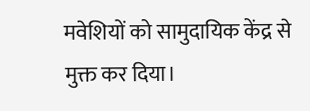मवेशियों को सामुदायिक केंद्र से मुक्त कर दिया।